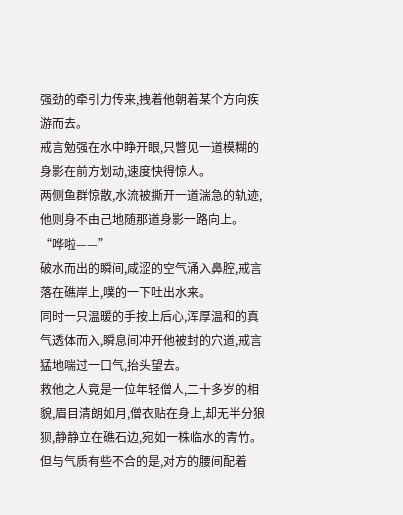强劲的牵引力传来,拽着他朝着某个方向疾游而去。
戒言勉强在水中睁开眼,只瞥见一道模糊的身影在前方划动,速度快得惊人。
两侧鱼群惊散,水流被撕开一道湍急的轨迹,他则身不由己地随那道身影一路向上。
“哗啦——”
破水而出的瞬间,咸涩的空气涌入鼻腔,戒言落在礁岸上,噗的一下吐出水来。
同时一只温暖的手按上后心,浑厚温和的真气透体而入,瞬息间冲开他被封的穴道,戒言猛地喘过一口气,抬头望去。
救他之人竟是一位年轻僧人,二十多岁的相貌,眉目清朗如月,僧衣贴在身上,却无半分狼狈,静静立在礁石边,宛如一株临水的青竹。
但与气质有些不合的是,对方的腰间配着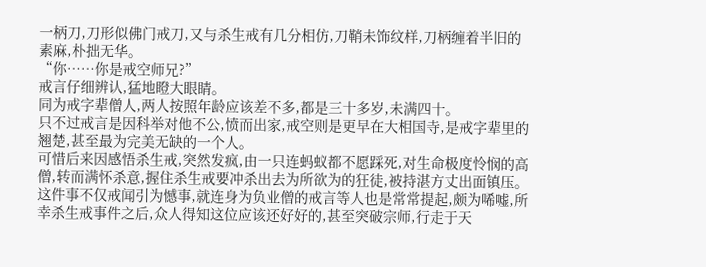一柄刀,刀形似佛门戒刀,又与杀生戒有几分相仿,刀鞘未饰纹样,刀柄缠着半旧的素麻,朴拙无华。
“你……你是戒空师兄?”
戒言仔细辨认,猛地瞪大眼睛。
同为戒字辈僧人,两人按照年龄应该差不多,都是三十多岁,未满四十。
只不过戒言是因科举对他不公,愤而出家,戒空则是更早在大相国寺,是戒字辈里的翘楚,甚至最为完美无缺的一个人。
可惜后来因感悟杀生戒,突然发疯,由一只连蚂蚁都不愿踩死,对生命极度怜悯的高僧,转而满怀杀意,握住杀生戒要冲杀出去为所欲为的狂徒,被持湛方丈出面镇压。
这件事不仅戒闻引为憾事,就连身为负业僧的戒言等人也是常常提起,颇为唏嘘,所幸杀生戒事件之后,众人得知这位应该还好好的,甚至突破宗师,行走于天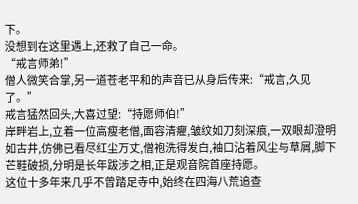下。
没想到在这里遇上,还救了自己一命。
“戒言师弟!”
僧人微笑合掌,另一道苍老平和的声音已从身后传来:“戒言,久见了。”
戒言猛然回头,大喜过望:“持愿师伯!”
岸畔岩上,立着一位高瘦老僧,面容清癯,皱纹如刀刻深痕,一双眼却澄明如古井,仿佛已看尽红尘万丈,僧袍洗得发白,袖口沾着风尘与草屑,脚下芒鞋破损,分明是长年跋涉之相,正是观音院首座持愿。
这位十多年来几乎不曾踏足寺中,始终在四海八荒追查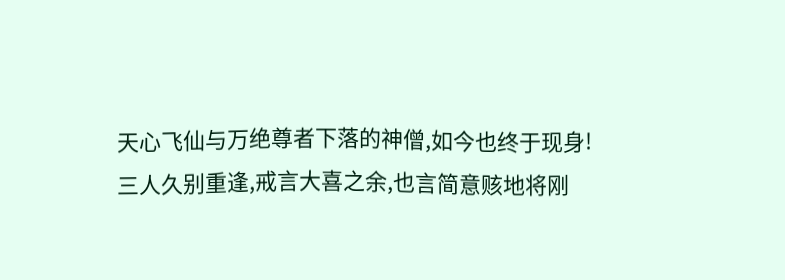天心飞仙与万绝尊者下落的神僧,如今也终于现身!
三人久别重逢,戒言大喜之余,也言简意赅地将刚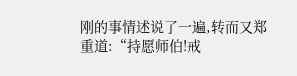刚的事情述说了一遍,转而又郑重道:“持愿师伯!戒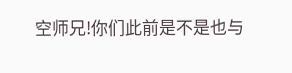空师兄!你们此前是不是也与